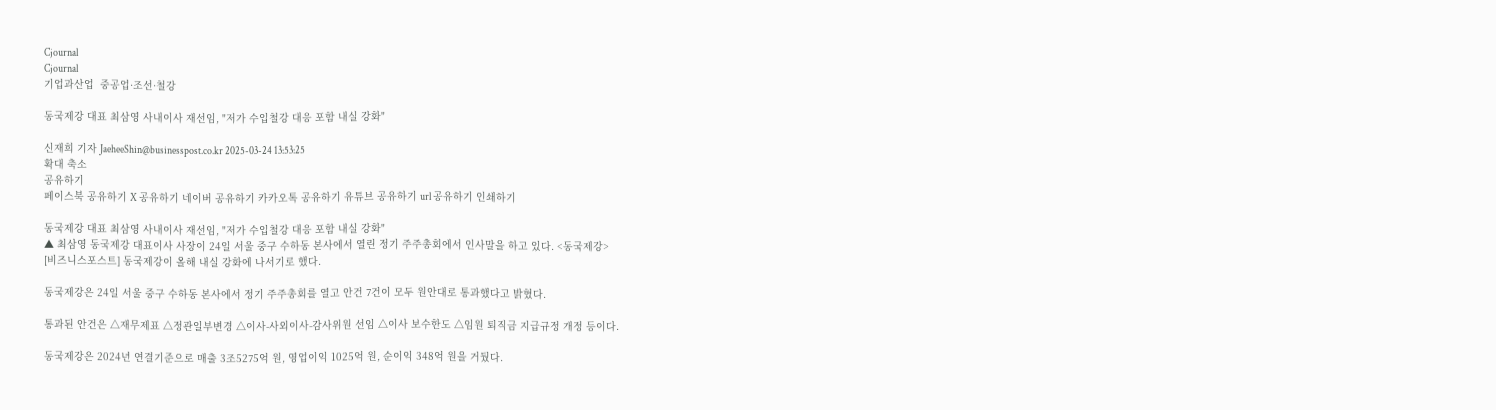Cjournal
Cjournal
기업과산업  중공업·조선·철강

동국제강 대표 최삼영 사내이사 재선임, "저가 수입철강 대응 포함 내실 강화"

신재희 기자 JaeheeShin@businesspost.co.kr 2025-03-24 13:53:25
확대 축소
공유하기
페이스북 공유하기 X 공유하기 네이버 공유하기 카카오톡 공유하기 유튜브 공유하기 url 공유하기 인쇄하기

동국제강 대표 최삼영 사내이사 재선임, "저가 수입철강 대응 포함 내실 강화"
▲ 최삼영 동국제강 대표이사 사장이 24일 서울 중구 수하동 본사에서 열린 정기 주주총회에서 인사말을 하고 있다. <동국제강>
[비즈니스포스트] 동국제강이 올해 내실 강화에 나서기로 했다.

동국제강은 24일 서울 중구 수하동 본사에서 정기 주주총회를 열고 안건 7건이 모두 원안대로 통과했다고 밝혔다.

통과된 안건은 △재무제표 △정관일부변경 △이사-사외이사-감사위원 선임 △이사 보수한도 △임원 퇴직금 지급규정 개정 등이다.

동국제강은 2024년 연결기준으로 매출 3조5275억 원, 영업이익 1025억 원, 순이익 348억 원을 거뒀다.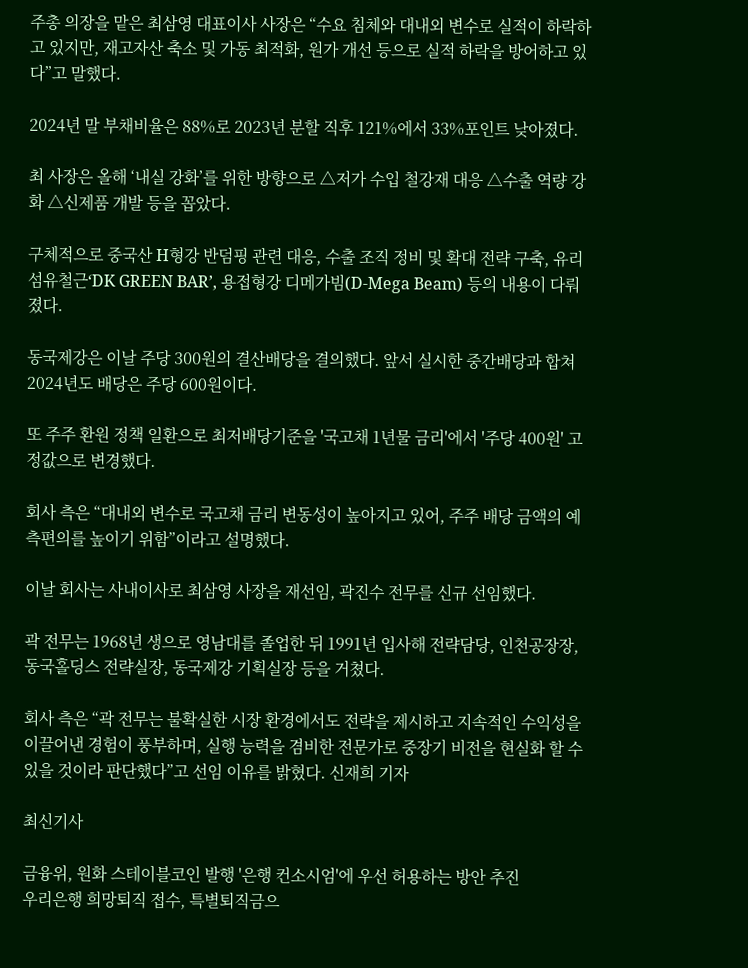주총 의장을 맡은 최삼영 대표이사 사장은 “수요 침체와 대내외 변수로 실적이 하락하고 있지만, 재고자산 축소 및 가동 최적화, 원가 개선 등으로 실적 하락을 방어하고 있다”고 말했다.

2024년 말 부채비율은 88%로 2023년 분할 직후 121%에서 33%포인트 낮아졌다.

최 사장은 올해 ‘내실 강화’를 위한 방향으로 △저가 수입 철강재 대응 △수출 역량 강화 △신제품 개발 등을 꼽았다.

구체적으로 중국산 H형강 반덤핑 관련 대응, 수출 조직 정비 및 확대 전략 구축, 유리섬유철근‘DK GREEN BAR’, 용접형강 디메가빔(D-Mega Beam) 등의 내용이 다뤄졌다.

동국제강은 이날 주당 300원의 결산배당을 결의했다. 앞서 실시한 중간배당과 합쳐 2024년도 배당은 주당 600원이다.

또 주주 환원 정책 일환으로 최저배당기준을 '국고채 1년물 금리'에서 '주당 400원' 고정값으로 변경했다.

회사 측은 “대내외 변수로 국고채 금리 변동성이 높아지고 있어, 주주 배당 금액의 예측편의를 높이기 위함”이라고 설명했다.

이날 회사는 사내이사로 최삼영 사장을 재선임, 곽진수 전무를 신규 선임했다.

곽 전무는 1968년 생으로 영남대를 졸업한 뒤 1991년 입사해 전략담당, 인천공장장, 동국홀딩스 전략실장, 동국제강 기획실장 등을 거쳤다.

회사 측은 “곽 전무는 불확실한 시장 환경에서도 전략을 제시하고 지속적인 수익성을 이끌어낸 경험이 풍부하며, 실행 능력을 겸비한 전문가로 중장기 비전을 현실화 할 수 있을 것이라 판단했다”고 선임 이유를 밝혔다. 신재희 기자

최신기사

금융위, 원화 스테이블코인 발행 '은행 컨소시엄'에 우선 허용하는 방안 추진
우리은행 희망퇴직 접수, 특별퇴직금으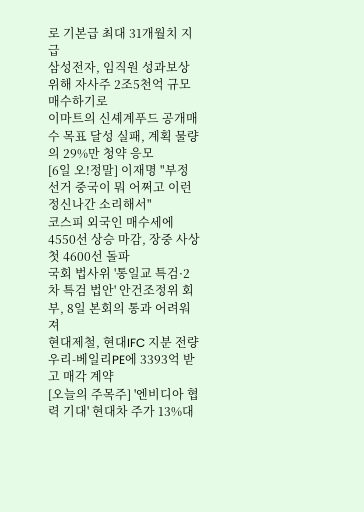로 기본급 최대 31개월치 지급
삼성전자, 임직원 성과보상 위해 자사주 2조5천억 규모 매수하기로
이마트의 신셰계푸드 공개매수 목표 달성 실패, 계획 물량의 29%만 청약 응모
[6일 오!정말] 이재명 "부정선거 중국이 뭐 어쩌고 이런 정신나간 소리해서"
코스피 외국인 매수세에 4550선 상승 마감, 장중 사상 첫 4600선 돌파
국회 법사위 '통일교 특검·2차 특검 법안' 안건조정위 회부, 8일 본회의 통과 어려워져
현대제철, 현대IFC 지분 전량 우리-베일리PE에 3393억 받고 매각 계약
[오늘의 주목주] '엔비디아 협력 기대' 현대차 주가 13%대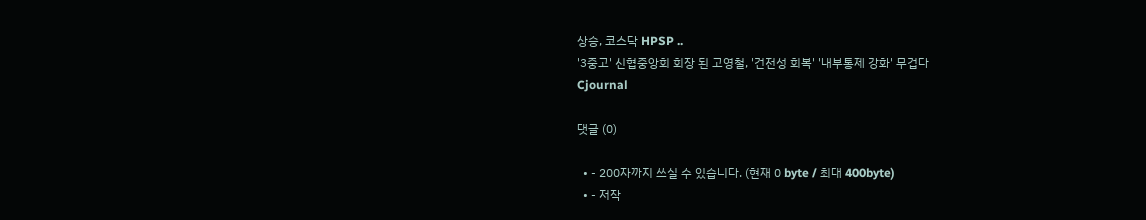상승, 코스닥 HPSP ..
'3중고' 신협중앙회 회장 된 고영철, '건전성 회복' '내부통제 강화' 무겁다
Cjournal

댓글 (0)

  • - 200자까지 쓰실 수 있습니다. (현재 0 byte / 최대 400byte)
  • - 저작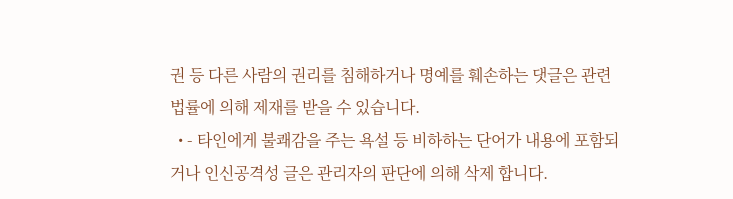권 등 다른 사람의 권리를 침해하거나 명예를 훼손하는 댓글은 관련 법률에 의해 제재를 받을 수 있습니다.
  • - 타인에게 불쾌감을 주는 욕설 등 비하하는 단어가 내용에 포함되거나 인신공격성 글은 관리자의 판단에 의해 삭제 합니다.